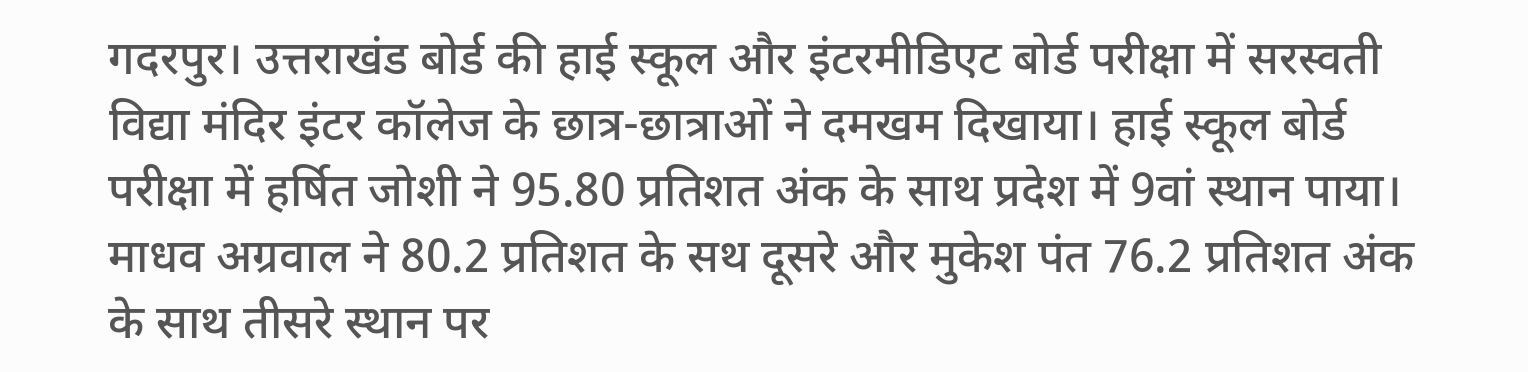गदरपुर। उत्तराखंड बोर्ड की हाई स्कूल और इंटरमीडिएट बोर्ड परीक्षा में सरस्वती विद्या मंदिर इंटर कॉलेज के छात्र-छात्राओं ने दमखम दिखाया। हाई स्कूल बोर्ड परीक्षा में हर्षित जोशी ने 95.80 प्रतिशत अंक के साथ प्रदेश में 9वां स्थान पाया। माधव अग्रवाल ने 80.2 प्रतिशत के सथ दूसरे और मुकेश पंत 76.2 प्रतिशत अंक के साथ तीसरे स्थान पर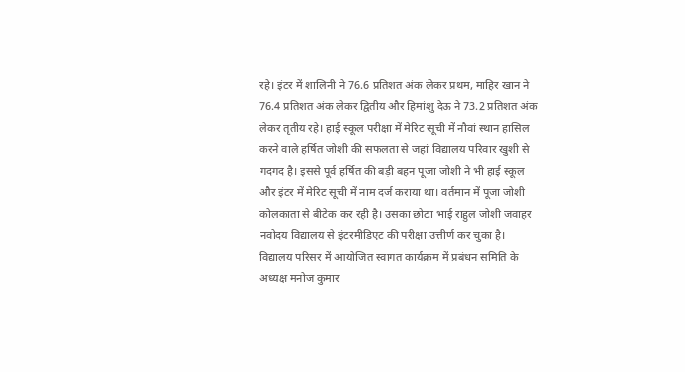रहे। इंटर में शालिनी ने 76.6 प्रतिशत अंक लेकर प्रथम, माहिर खान ने 76.4 प्रतिशत अंक लेकर द्वितीय और हिमांशु देऊ ने 73.2 प्रतिशत अंक लेकर तृतीय रहे। हाई स्कूल परीक्षा में मेरिट सूची में नौवां स्थान हासिल करने वाले हर्षित जोशी की सफलता से जहां विद्यालय परिवार खुशी से गदगद है। इससे पूर्व हर्षित की बड़ी बहन पूजा जोशी ने भी हाई स्कूल और इंटर में मेरिट सूची में नाम दर्ज कराया था। वर्तमान में पूजा जोशी कोलकाता से बीटेक कर रही है। उसका छोटा भाई राहुल जोशी जवाहर नवोदय विद्यालय से इंटरमीडिएट की परीक्षा उत्तीर्ण कर चुका है।
विद्यालय परिसर में आयोजित स्वागत कार्यक्रम में प्रबंधन समिति के अध्यक्ष मनोज कुमार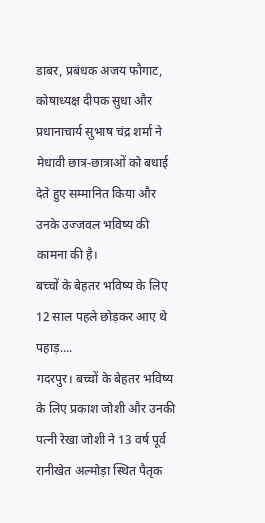डाबर, प्रबंधक अजय फौगाट, कोषाध्यक्ष दीपक सुधा और प्रधानाचार्य सुभाष चंद्र शर्मा ने मेधावी छात्र-छात्राओं को बधाई देते हुए सम्मानित किया और उनके उज्जवल भविष्य की कामना की है।
बच्चों के बेहतर भविष्य के लिए 12 साल पहले छोड़कर आए थे पहाड़....
गदरपुर। बच्चों के बेहतर भविष्य के लिए प्रकाश जोशी और उनकी पत्नी रेखा जोशी ने 13 वर्ष पूर्व रानीखेत अल्मोड़ा स्थित पैतृक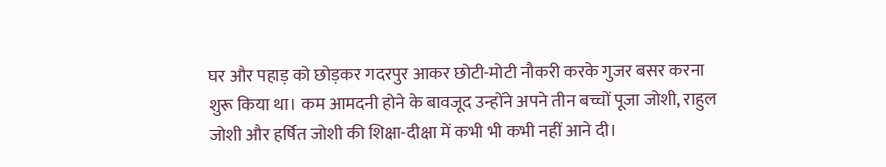घर और पहाड़ को छोड़कर गदरपुर आकर छोटी-मोटी नौकरी करके गुजर बसर करना शुरू किया था। कम आमदनी होने के बावजूद उन्होंने अपने तीन बच्चों पूजा जोशी, राहुल जोशी और हर्षित जोशी की शिक्षा-दीक्षा में कभी भी कभी नहीं आने दी।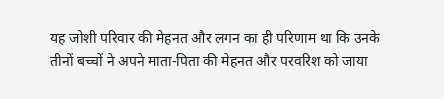यह जोशी परिवार की मेहनत और लगन का ही परिणाम था कि उनके तीनों बच्चों ने अपने माता-पिता की मेहनत और परवरिश को जाया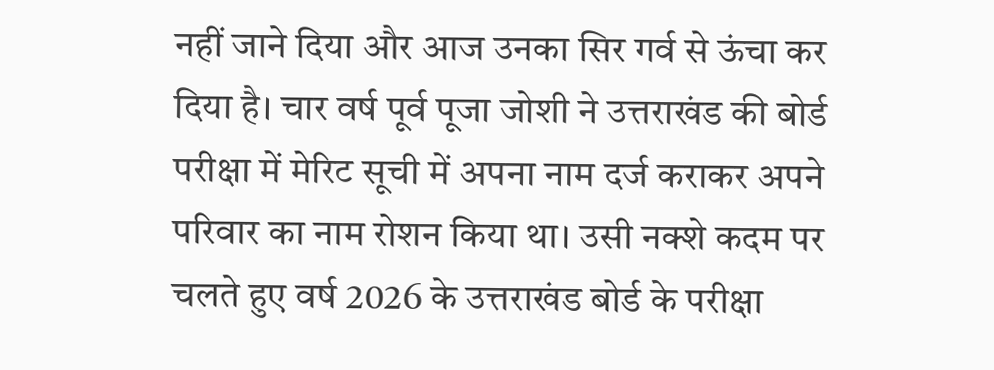नहीं जाने दिया और आज उनका सिर गर्व से ऊंचा कर दिया है। चार वर्ष पूर्व पूजा जोशी ने उत्तराखंड की बोर्ड परीक्षा में मेरिट सूची में अपना नाम दर्ज कराकर अपने परिवार का नाम रोशन किया था। उसी नक्शे कदम पर चलते हुए वर्ष 2026 के उत्तराखंड बोर्ड के परीक्षा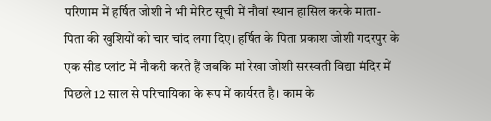परिणाम में हर्षित जोशी ने भी मेरिट सूची में नौवां स्थान हासिल करके माता-पिता की खुशियों को चार चांद लगा दिए। हर्षित के पिता प्रकाश जोशी गदरपुर के एक सीड प्लांट में नौकरी करते हैं जबकि मां रेखा जोशी सरस्वती विद्या मंदिर में पिछले 12 साल से परिचायिका के रूप में कार्यरत है। काम के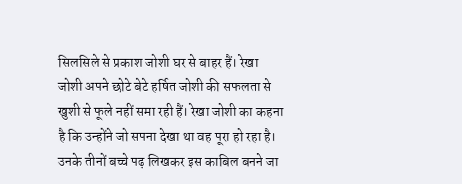सिलसिले से प्रकाश जोशी घर से बाहर हैं। रेखा जोशी अपने छोटे बेटे हर्षित जोशी की सफलता से खुशी से फूले नहीं समा रही हैं। रेखा जोशी का कहना है कि उन्होंने जो सपना देखा था वह पूरा हो रहा है। उनके तीनों बच्चे पढ़ लिखकर इस काबिल बनने जा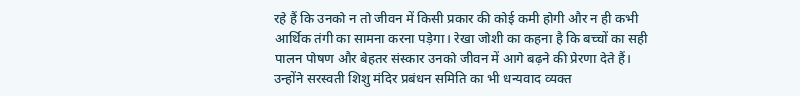रहे हैं कि उनको न तो जीवन में किसी प्रकार की कोई कमी होगी और न ही कभी आर्थिक तंगी का सामना करना पड़ेगा। रेखा जोशी का कहना है कि बच्चों का सही पालन पोषण और बेहतर संस्कार उनको जीवन में आगे बढ़ने की प्रेरणा देते हैं। उन्होंने सरस्वती शिशु मंदिर प्रबंधन समिति का भी धन्यवाद व्यक्त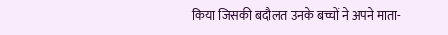किया जिसकी बदौलत उनके बच्चों ने अपने माता-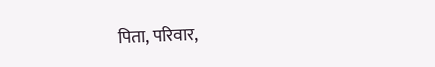पिता, परिवार,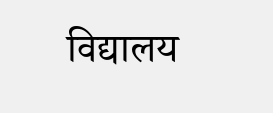विद्यालय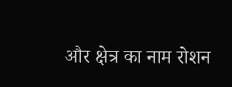और क्षेत्र का नाम रोशन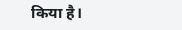किया है।